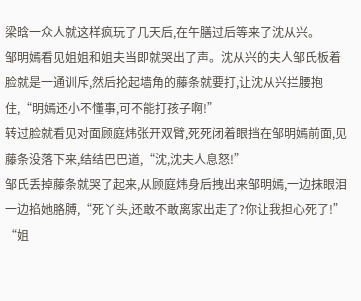梁晗一众人就这样疯玩了几天后,在午膳过后等来了沈从兴。
邹明嫣看见姐姐和姐夫当即就哭出了声。沈从兴的夫人邹氏板着脸就是一通训斥,然后抡起墙角的藤条就要打,让沈从兴拦腰抱住,“明嫣还小不懂事,可不能打孩子啊!”
转过脸就看见对面顾庭炜张开双臂,死死闭着眼挡在邹明嫣前面,见藤条没落下来,结结巴巴道,“沈,沈夫人息怒!”
邹氏丢掉藤条就哭了起来,从顾庭炜身后拽出来邹明嫣,一边抹眼泪一边掐她胳膊,“死丫头,还敢不敢离家出走了?你让我担心死了!”
“姐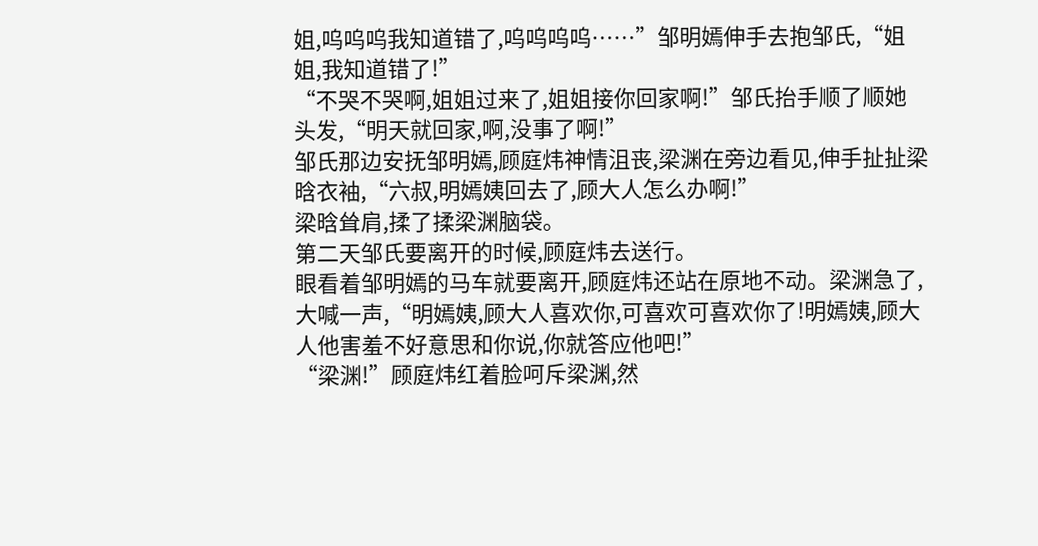姐,呜呜呜我知道错了,呜呜呜呜……”邹明嫣伸手去抱邹氏,“姐姐,我知道错了!”
“不哭不哭啊,姐姐过来了,姐姐接你回家啊!”邹氏抬手顺了顺她头发,“明天就回家,啊,没事了啊!”
邹氏那边安抚邹明嫣,顾庭炜神情沮丧,梁渊在旁边看见,伸手扯扯梁晗衣袖,“六叔,明嫣姨回去了,顾大人怎么办啊!”
梁晗耸肩,揉了揉梁渊脑袋。
第二天邹氏要离开的时候,顾庭炜去送行。
眼看着邹明嫣的马车就要离开,顾庭炜还站在原地不动。梁渊急了,大喊一声,“明嫣姨,顾大人喜欢你,可喜欢可喜欢你了!明嫣姨,顾大人他害羞不好意思和你说,你就答应他吧!”
“梁渊!”顾庭炜红着脸呵斥梁渊,然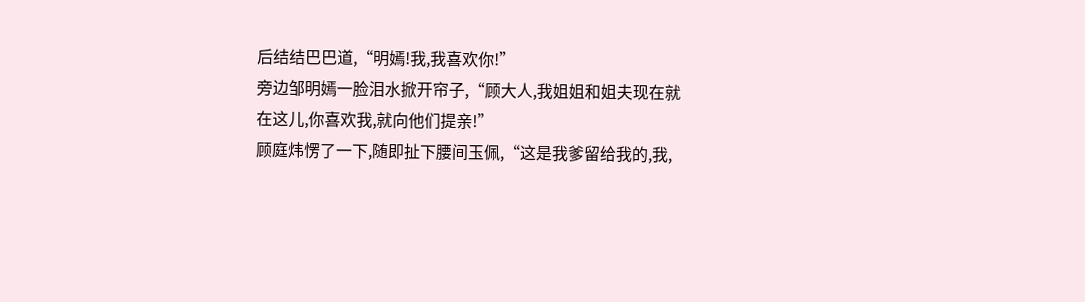后结结巴巴道,“明嫣!我,我喜欢你!”
旁边邹明嫣一脸泪水掀开帘子,“顾大人,我姐姐和姐夫现在就在这儿,你喜欢我,就向他们提亲!”
顾庭炜愣了一下,随即扯下腰间玉佩,“这是我爹留给我的,我,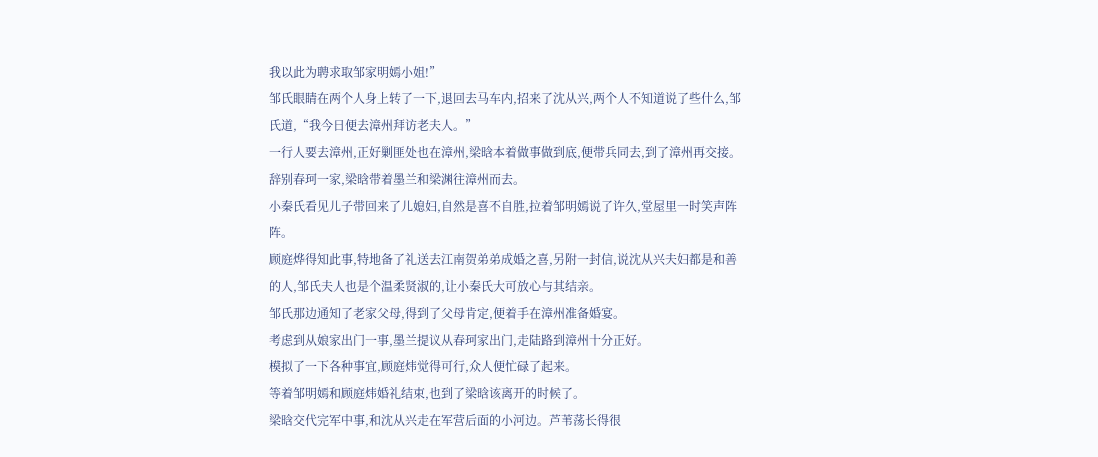我以此为聘求取邹家明嫣小姐!”
邹氏眼睛在两个人身上转了一下,退回去马车内,招来了沈从兴,两个人不知道说了些什么,邹氏道,“我今日便去漳州拜访老夫人。”
一行人要去漳州,正好剿匪处也在漳州,梁晗本着做事做到底,便带兵同去,到了漳州再交接。
辞别春珂一家,梁晗带着墨兰和梁渊往漳州而去。
小秦氏看见儿子带回来了儿媳妇,自然是喜不自胜,拉着邹明嫣说了许久,堂屋里一时笑声阵阵。
顾庭烨得知此事,特地备了礼送去江南贺弟弟成婚之喜,另附一封信,说沈从兴夫妇都是和善的人,邹氏夫人也是个温柔贤淑的,让小秦氏大可放心与其结亲。
邹氏那边通知了老家父母,得到了父母肯定,便着手在漳州准备婚宴。
考虑到从娘家出门一事,墨兰提议从春珂家出门,走陆路到漳州十分正好。
模拟了一下各种事宜,顾庭炜觉得可行,众人便忙碌了起来。
等着邹明嫣和顾庭炜婚礼结束,也到了梁晗该离开的时候了。
梁晗交代完军中事,和沈从兴走在军营后面的小河边。芦苇荡长得很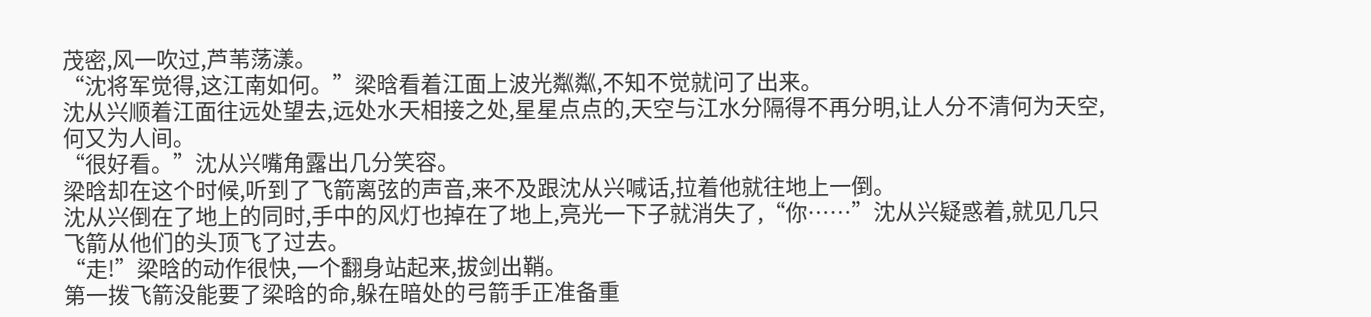茂密,风一吹过,芦苇荡漾。
“沈将军觉得,这江南如何。”梁晗看着江面上波光粼粼,不知不觉就问了出来。
沈从兴顺着江面往远处望去,远处水天相接之处,星星点点的,天空与江水分隔得不再分明,让人分不清何为天空,何又为人间。
“很好看。”沈从兴嘴角露出几分笑容。
梁晗却在这个时候,听到了飞箭离弦的声音,来不及跟沈从兴喊话,拉着他就往地上一倒。
沈从兴倒在了地上的同时,手中的风灯也掉在了地上,亮光一下子就消失了,“你……”沈从兴疑惑着,就见几只飞箭从他们的头顶飞了过去。
“走!”梁晗的动作很快,一个翻身站起来,拔剑出鞘。
第一拨飞箭没能要了梁晗的命,躲在暗处的弓箭手正准备重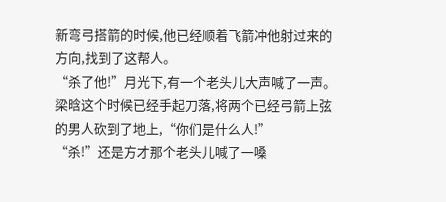新弯弓搭箭的时候,他已经顺着飞箭冲他射过来的方向,找到了这帮人。
“杀了他!”月光下,有一个老头儿大声喊了一声。
梁晗这个时候已经手起刀落,将两个已经弓箭上弦的男人砍到了地上,“你们是什么人!”
“杀!”还是方才那个老头儿喊了一嗓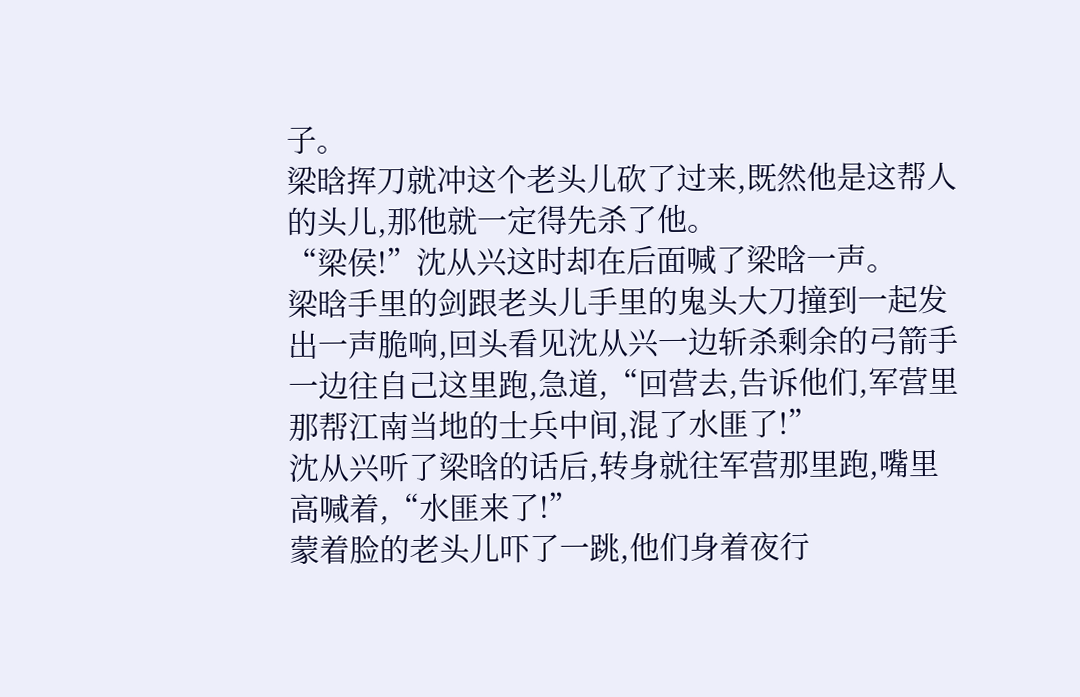子。
梁晗挥刀就冲这个老头儿砍了过来,既然他是这帮人的头儿,那他就一定得先杀了他。
“梁侯!”沈从兴这时却在后面喊了梁晗一声。
梁晗手里的剑跟老头儿手里的鬼头大刀撞到一起发出一声脆响,回头看见沈从兴一边斩杀剩余的弓箭手一边往自己这里跑,急道,“回营去,告诉他们,军营里那帮江南当地的士兵中间,混了水匪了!”
沈从兴听了梁晗的话后,转身就往军营那里跑,嘴里高喊着,“水匪来了!”
蒙着脸的老头儿吓了一跳,他们身着夜行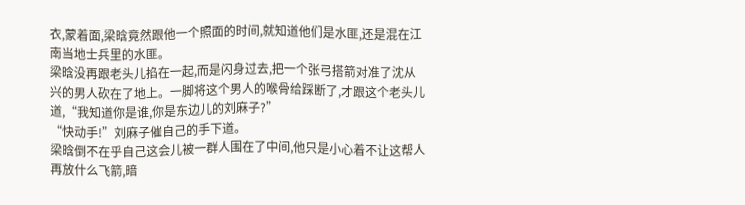衣,蒙着面,梁晗竟然跟他一个照面的时间,就知道他们是水匪,还是混在江南当地士兵里的水匪。
梁晗没再跟老头儿掐在一起,而是闪身过去,把一个张弓搭箭对准了沈从兴的男人砍在了地上。一脚将这个男人的喉骨给踩断了,才跟这个老头儿道,“我知道你是谁,你是东边儿的刘麻子?”
“快动手!”刘麻子催自己的手下道。
梁晗倒不在乎自己这会儿被一群人围在了中间,他只是小心着不让这帮人再放什么飞箭,暗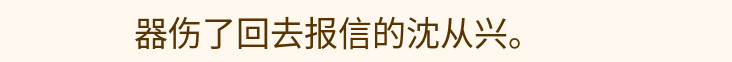器伤了回去报信的沈从兴。